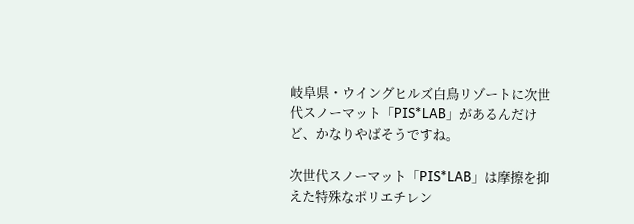岐阜県・ウイングヒルズ白鳥リゾートに次世代スノーマット「PIS*LAB」があるんだけど、かなりやばそうですね。

次世代スノーマット「PIS*LAB」は摩擦を抑えた特殊なポリエチレン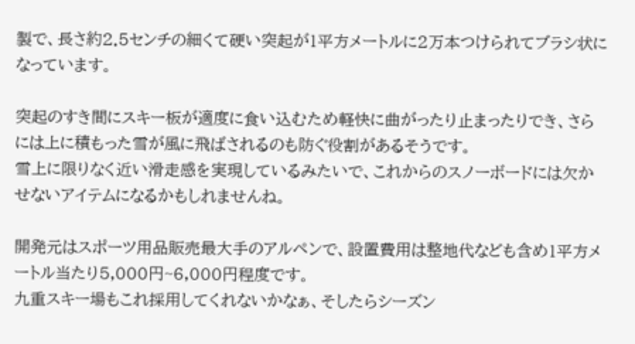製で、長さ約2.5センチの細くて硬い突起が1平方メートルに2万本つけられてブラシ状になっています。

突起のすき間にスキー板が適度に食い込むため軽快に曲がったり止まったりでき、さらには上に積もった雪が風に飛ばされるのも防ぐ役割があるそうです。
雪上に限りなく近い滑走感を実現しているみたいで、これからのスノーボードには欠かせないアイテムになるかもしれませんね。

開発元はスポーツ用品販売最大手のアルペンで、設置費用は整地代なども含め1平方メートル当たり5,000円~6,000円程度です。
九重スキー場もこれ採用してくれないかなぁ、そしたらシーズン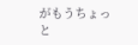がもうちょっと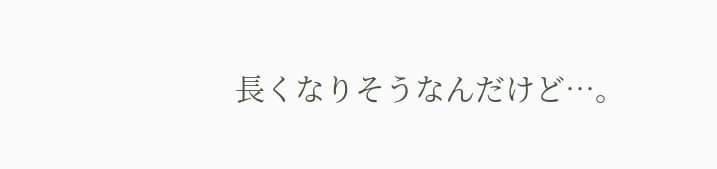長くなりそうなんだけど…。